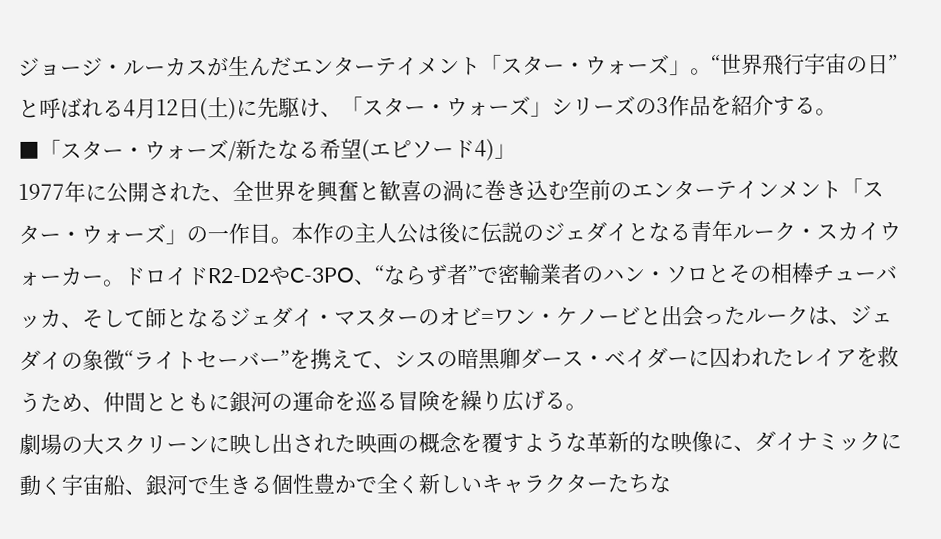ジョージ・ルーカスが生んだエンターテイメント「スター・ウォーズ」。“世界飛行宇宙の日”と呼ばれる4月12日(土)に先駆け、「スター・ウォーズ」シリーズの3作品を紹介する。
■「スター・ウォーズ/新たなる希望(エピソード4)」
1977年に公開された、全世界を興奮と歓喜の渦に巻き込む空前のエンターテインメント「スター・ウォーズ」の一作目。本作の主人公は後に伝説のジェダイとなる青年ルーク・スカイウォーカー。ドロイドR2-D2やC-3PO、“ならず者”で密輸業者のハン・ソロとその相棒チューバッカ、そして師となるジェダイ・マスターのオビ=ワン・ケノービと出会ったルークは、ジェダイの象徴“ライトセーバー”を携えて、シスの暗黒卿ダース・ベイダーに囚われたレイアを救うため、仲間とともに銀河の運命を巡る冒険を繰り広げる。
劇場の大スクリーンに映し出された映画の概念を覆すような革新的な映像に、ダイナミックに動く宇宙船、銀河で生きる個性豊かで全く新しいキャラクターたちな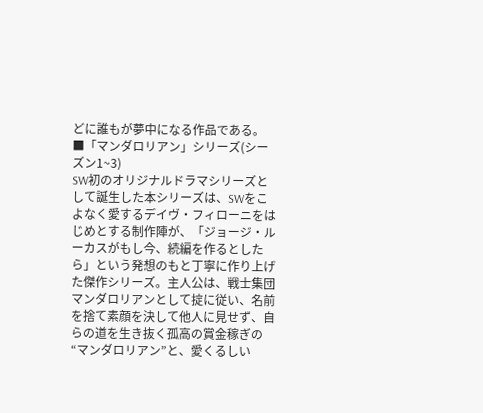どに誰もが夢中になる作品である。
■「マンダロリアン」シリーズ(シーズン1~3)
SW初のオリジナルドラマシリーズとして誕生した本シリーズは、SWをこよなく愛するデイヴ・フィローニをはじめとする制作陣が、「ジョージ・ルーカスがもし今、続編を作るとしたら」という発想のもと丁寧に作り上げた傑作シリーズ。主人公は、戦士集団マンダロリアンとして掟に従い、名前を捨て素顔を決して他人に見せず、自らの道を生き抜く孤高の賞金稼ぎの“マンダロリアン”と、愛くるしい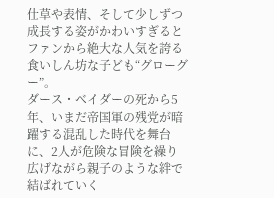仕草や表情、そして少しずつ成長する姿がかわいすぎるとファンから絶大な人気を誇る食いしん坊な子ども“グローグー”。
ダース・ベイダーの死から5年、いまだ帝国軍の残党が暗躍する混乱した時代を舞台に、2人が危険な冒険を繰り広げながら親子のような絆で結ばれていく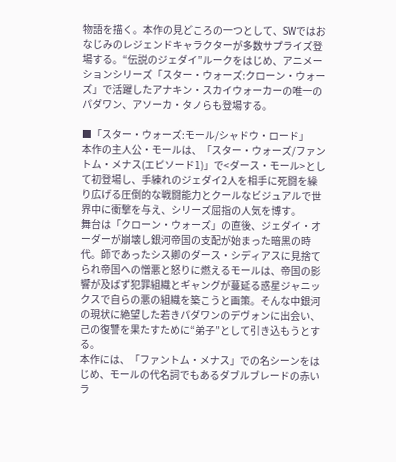物語を描く。本作の見どころの一つとして、SWではおなじみのレジェンドキャラクターが多数サプライズ登場する。“伝説のジェダイ”ルークをはじめ、アニメーションシリーズ「スター・ウォーズ:クローン・ウォーズ」で活躍したアナキン・スカイウォーカーの唯一のパダワン、アソーカ・タノらも登場する。

■「スター・ウォーズ:モール/シャドウ・ロード」
本作の主人公・モールは、「スター・ウォーズ/ファントム・メナス(エピソード1)」で<ダース・モール>として初登場し、手練れのジェダイ2人を相手に死闘を繰り広げる圧倒的な戦闘能力とクールなビジュアルで世界中に衝撃を与え、シリーズ屈指の人気を博す。
舞台は「クローン・ウォーズ」の直後、ジェダイ・オーダーが崩壊し銀河帝国の支配が始まった暗黒の時代。師であったシス卿のダース・シディアスに見捨てられ帝国への憎悪と怒りに燃えるモールは、帝国の影響が及ばず犯罪組織とギャングが蔓延る惑星ジャニックスで自らの悪の組織を築こうと画策。そんな中銀河の現状に絶望した若きパダワンのデヴォンに出会い、己の復讐を果たすために“弟子”として引き込もうとする。
本作には、「ファントム・メナス」での名シーンをはじめ、モールの代名詞でもあるダブルブレードの赤いラ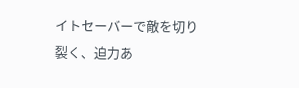イトセーバーで敵を切り裂く、迫力あ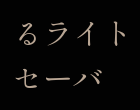るライトセーバ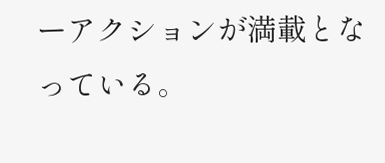ーアクションが満載となっている。